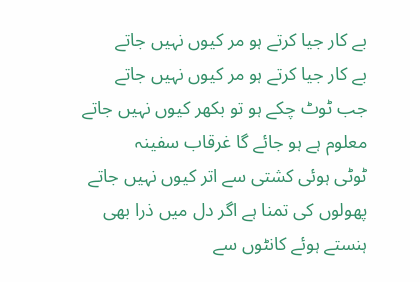بے کار جیا کرتے ہو مر کیوں نہیں جاتے
بے کار جیا کرتے ہو مر کیوں نہیں جاتے
جب ٹوٹ چکے ہو تو بکھر کیوں نہیں جاتے
معلوم ہے ہو جائے گا غرقاب سفینہ
ٹوٹی ہوئی کشتی سے اتر کیوں نہیں جاتے
پھولوں کی تمنا ہے اگر دل میں ذرا بھی
ہنستے ہوئے کانٹوں سے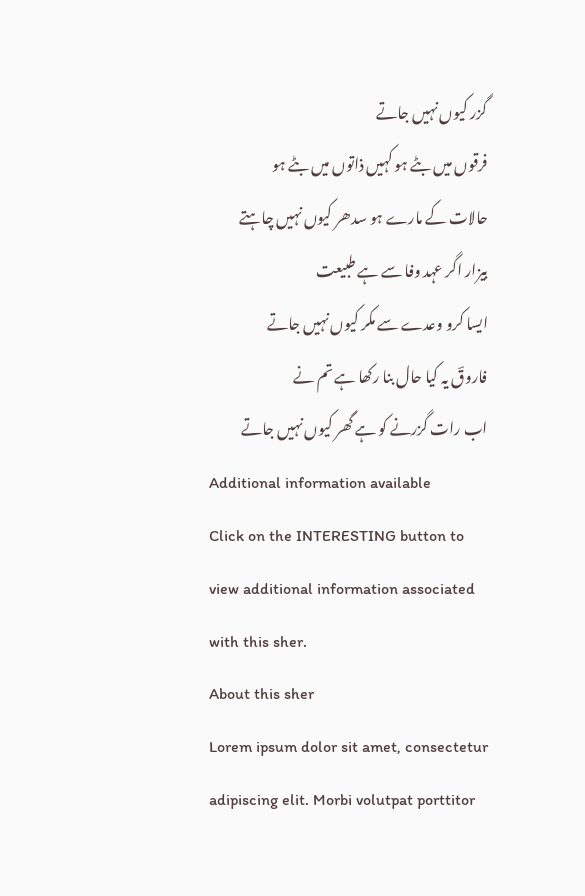گزر کیوں نہیں جاتے
فرقوں میں بٹے ہو کہیں ذاتوں میں بٹے ہو
حالات کے مارے ہو سدھر کیوں نہیں چاہتے
بیزار اگر عہد وفا سے ہے طبیعت
ایسا کرو وعدے سے مکر کیوں نہیں جاتے
فاروقؔ یہ کیا حال بنا رکھا ہے تم نے
اب رات گزرنے کو ہے گھر کیوں نہیں جاتے
Additional information available
Click on the INTERESTING button to view additional information associated with this sher.
About this sher
Lorem ipsum dolor sit amet, consectetur adipiscing elit. Morbi volutpat porttitor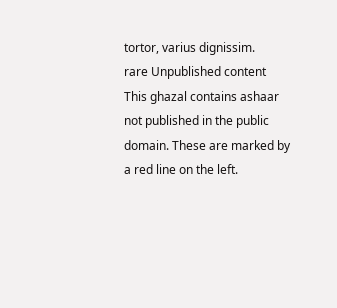tortor, varius dignissim.
rare Unpublished content
This ghazal contains ashaar not published in the public domain. These are marked by a red line on the left.